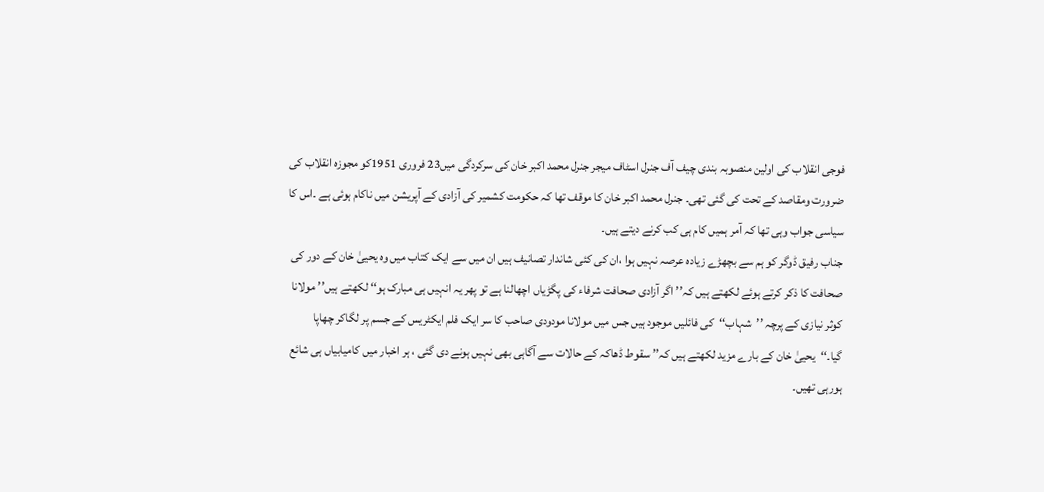فوجی انقلاب کی اولین منصوبہ بندی چیف آف جنرل اسٹاف میجر جنرل محمد اکبر خان کی سرکردگی میں23 فروری 1951کو مجوزہ انقلاب کی ضرورت ومقاصد کے تحت کی گئی تھی۔ جنرل محمد اکبر خان کا موقف تھا کہ حکومت کشمیر کی آزادی کے آپریشن میں ناکام ہوئی ہے ۔اس کا سیاسی جواب وہی تھا کہ آمر ہمیں کام ہی کب کرنے دیتے ہیں۔
جناب رفیق ڈوگر کو ہم سے بچھڑے زیادہ عرصہ نہیں ہوا ،ان کی کئی شاندار تصانیف ہیں ان میں سے ایک کتاب میں وہ یحییٰ خان کے دور کی صحافت کا ذکر کرتے ہوئے لکھتے ہیں کہ’’ اگر آزادی صحافت شرفاء کی پگڑیاں اچھالنا ہے تو پھر یہ انہیں ہی مبارک ہو‘‘ لکھتے ہیں’’ مولانا کوثر نیازی کے پرچہ ’’شہاب‘‘کی فائلیں موجود ہیں جس میں مولانا مودودی صاحب کا سر ایک فلم ایکٹریس کے جسم پر لگاکر چھاپا گیا۔‘‘یحییٰ خان کے بارے مزید لکھتے ہیں کہ’’ سقوط ڈھاکہ کے حالات سے آگاہی بھی نہیں ہونے دی گئی ، ہر اخبار میں کامیابیاں ہی شائع ہورہی تھیں۔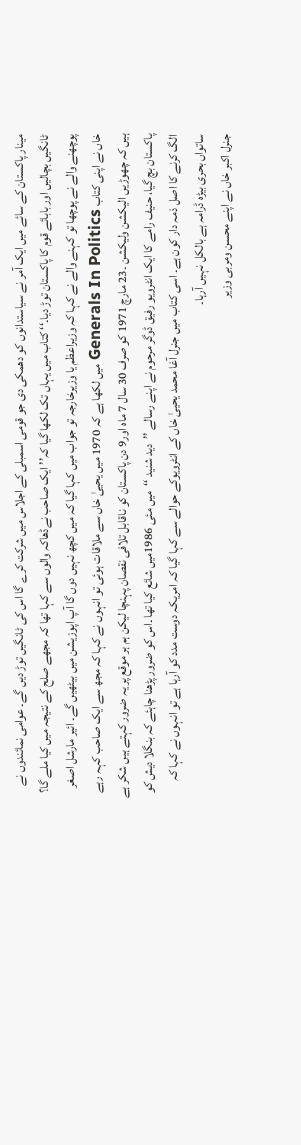مینار پاکستان کے سائے میں ایک آمر نے سیاستدانوں کو دھمکی دی جو قومی اسمبلی کے اجلاس میں شرکت کرے گا اس کی ٹانگیں توڑ دیں گے۔ عوامی نمائندوں نے ٹانگیں بچالیں اور بابائے قوم کا پاکستان توڑ دیا۔‘‘ کتاب میں یہاں تک لکھا گیا کہ’’ ایک صاحب نےڈھاکہ والوں سے کہا تھا کہ مجھے صلح کے نتیجہ میں کیا ملے گا؟ پوچھنے والے نے پوچھا تو کہنے والے نے کہا کہ وزیراعظم یا وزیرخارجہ تو جواب میں کہا گیا کہ میں کچھ نہیں دوں گا آپ اپوزیشن میں بیٹھیں گے۔ ائیر مارشل اصغر خاں نے اپنی کتاب Generals In Politics میں لکھا ہے کہ 1970 میں یحییٰ خاں سے ملاقات ہوئی تو انہوں نے کہا کہ مجھ سے ایک صاحب کہہ رہے ہیں کہ چھوڑیں الیکشن ولیکشن ۔23 مارچ 1971 کو صرف 30 سال 7 ماہ اور9 دن پاکستان کو ناقابل تلافی نقصان پہنچا لیکن ہم ہر موقع پر یہ ضرور کہتے ہیں شکر ہے پاکستان بچ گیا، حنیف رامے کا ایک انٹرویو رفیق ڈوگر مرحوم نے اپنے رسالے ’’دید شنید ‘‘میں مئی 1986میں شائع کیا تھا ۔اس کو ضرور پڑھنا چاہئے کہ بنگلا دیش کو الگ کرنے کا اصل ذمہ دار کون ہے۔ اسی کتاب میں جنرل آغا محمد یحییٰ خاں کے انٹرویوکے حوالے سے کہا گیا کہ امریکہ دوست مدد کو آرہا ہے تو انہوں نے کہا کہ ساتواں بحری بیڑہ ڈرامہ ہے بالکل نہیں آرہا۔
جنرل اکبر خاں نے اپنے محسن ومربی وزیر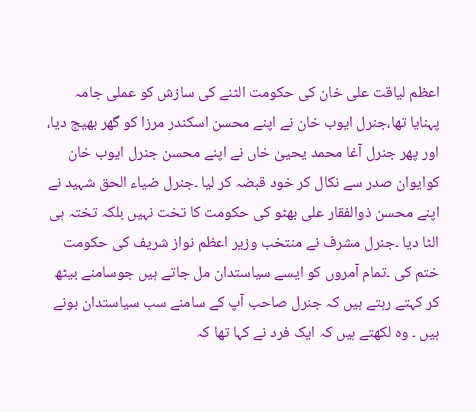اعظم لیاقت علی خان کی حکومت الٹنے کی سازش کو عملی جامہ پہنایا تھا،جنرل ایوب خان نے اپنے محسن اسکندر مرزا کو گھر بھیج دیا، اور پھر جنرل آغا محمد یحییٰ خاں نے اپنے محسن جنرل ایوب خان کوایوان صدر سے نکال کر خود قبضہ کر لیا ۔جنرل ضیاء الحق شہید نے اپنے محسن ذوالفقار علی بھٹو کی حکومت کا تخت نہیں بلکہ تختہ ہی الٹا دیا ۔جنرل مشرف نے منتخب وزیر اعظم نواز شریف کی حکومت ختم کی ۔تمام آمروں کو ایسے سیاستدان مل جاتے ہیں جوسامنے بیٹھ کر کہتے رہتے ہیں کہ جنرل صاحب آپ کے سامنے سب سیاستدان بونے ہیں ۔ وہ لکھتے ہیں کہ ایک فرد نے کہا تھا کہ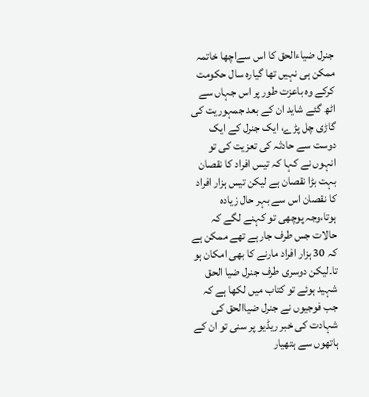جنرل ضیاءالحق کا اس سےاچھا خاتمہ ممکن ہی نہیں تھا گیارہ سال حکومت کرکے وہ باعزت طور پر اس جہاں سے اٹھ گئے شاید ان کے بعد جمہوریت کی گاڑی چل پڑے، ایک جنرل کے ایک دوست سے حادثہ کی تعزیت کی تو انہوں نے کہا کہ تیس افراد کا نقصان بہت بڑا نقصان ہے لیکن تیس ہزار افراد کا نقصان اس سے بہر حال زیادہ ہوتا،وجہ پوچھی تو کہنے لگے کہ حالات جس طرف جارہے تھے ممکن ہے کہ 30 ہزار افراد مارنے کا بھی امکان ہو تا۔لیکن دوسری طرف جنرل ضیا الحق شہید ہوئے تو کتاب میں لکھا ہے کہ جب فوجیوں نے جنرل ضیاالحق کی شہادت کی خبر ریڈیو پر سنی تو ان کے ہاتھوں سے ہتھیار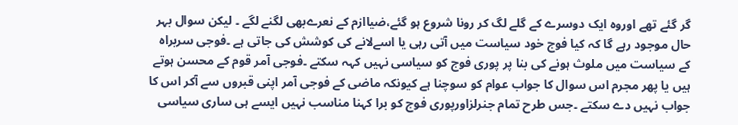گر گئے تھے اوروہ ایک دوسرے کے گلے لگ کر رونا شروع ہو گئے،ضیاازم کے نعرےبھی لگنے لگے ۔ لیکن سوال بہر حال موجود رہے گا کہ کیا فوج خود سیاست میں آتی رہی یا اسےلانے کی کوشش کی جاتی ہے ۔فوجی سربراہ کے سیاست میں ملوث ہونے کی بنا پر پوری فوج کو سیاسی نہیں کہہ سکتے ۔فوجی آمر قوم کے محسن ہوتے ہیں یا پھر مجرم اس سوال کا جواب عوام کو سوچنا ہے کیونکہ ماضی کے فوجی آمر اپنی قبروں سے آکر اس کا جواب نہیں دے سکتے ۔جس طرح تمام جنرلزاورپوری فوج کو برا کہنا مناسب نہیں ایسے ہی ساری سیاسی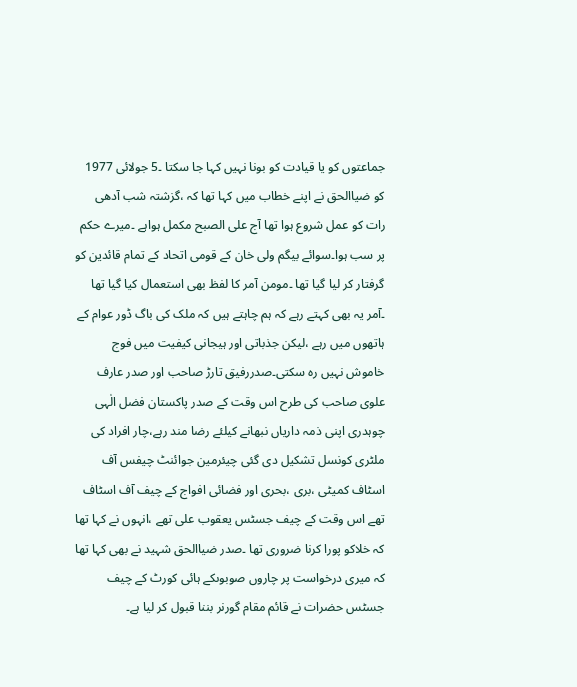جماعتوں کو یا قیادت کو بونا نہیں کہا جا سکتا ۔5 جولائی 1977 کو ضیاالحق نے اپنے خطاب میں کہا تھا کہ ،گزشتہ شب آدھی رات کو عمل شروع ہوا تھا آج علی الصبح مکمل ہواہے ۔میرے حکم پر سب ہوا۔سوائے بیگم ولی خان کے قومی اتحاد کے تمام قائدین کو گرفتار کر لیا گیا تھا ۔مومن آمر کا لفظ بھی استعمال کیا گیا تھا ۔آمر یہ بھی کہتے رہے کہ ہم چاہتے ہیں کہ ملک کی باگ ڈور عوام کے ہاتھوں میں رہے ،لیکن جذباتی اور ہیجانی کیفیت میں فوج خاموش نہیں رہ سکتی۔صدررفیق تارڑ صاحب اور صدر عارف علوی صاحب کی طرح اس وقت کے صدر پاکستان فضل الٰہی چوہدری اپنی ذمہ داریاں نبھانے کیلئے رضا مند رہے،چار افراد کی ملٹری کونسل تشکیل دی گئی چیئرمین جوائنٹ چیفس آف اسٹاف کمیٹی ،بری ،بحری اور فضائی افواج کے چیف آف اسٹاف تھے اس وقت کے چیف جسٹس یعقوب علی تھے ،انہوں نے کہا تھا کہ خلاکو پورا کرنا ضروری تھا ۔صدر ضیاالحق شہید نے بھی کہا تھا کہ میری درخواست پر چاروں صوبوںکے ہائی کورٹ کے چیف جسٹس حضرات نے قائم مقام گورنر بننا قبول کر لیا ہے۔